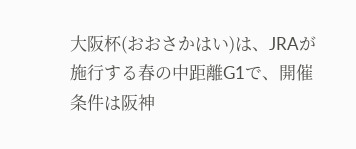大阪杯(おおさかはい)は、JRAが施行する春の中距離G1で、開催条件は阪神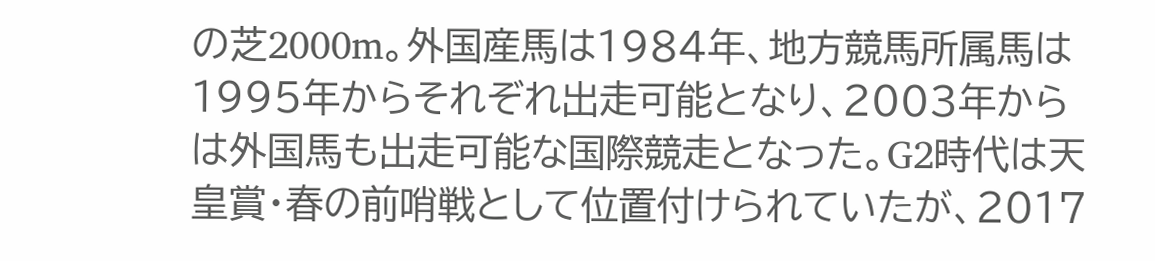の芝2000m。外国産馬は1984年、地方競馬所属馬は1995年からそれぞれ出走可能となり、2003年からは外国馬も出走可能な国際競走となった。G2時代は天皇賞・春の前哨戦として位置付けられていたが、2017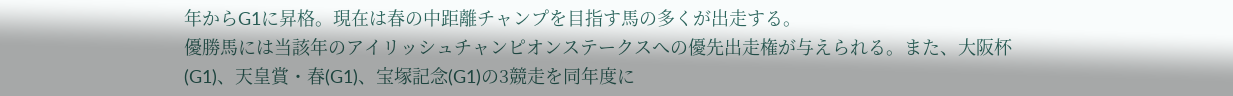年からG1に昇格。現在は春の中距離チャンプを目指す馬の多くが出走する。
優勝馬には当該年のアイリッシュチャンピオンステークスへの優先出走権が与えられる。また、大阪杯(G1)、天皇賞・春(G1)、宝塚記念(G1)の3競走を同年度に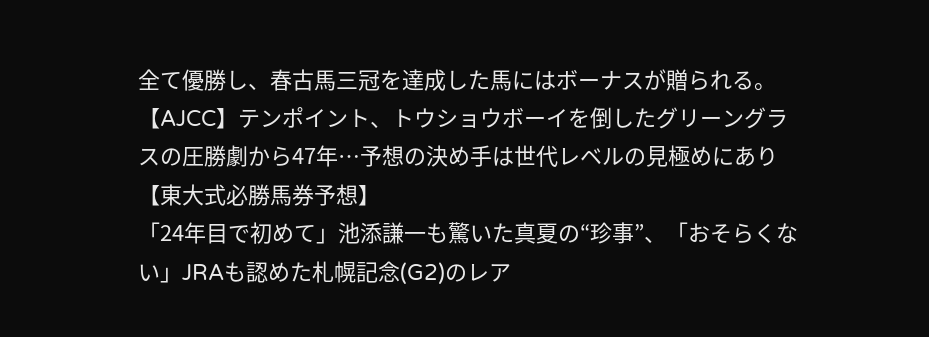全て優勝し、春古馬三冠を達成した馬にはボーナスが贈られる。
【AJCC】テンポイント、トウショウボーイを倒したグリーングラスの圧勝劇から47年…予想の決め手は世代レベルの見極めにあり【東大式必勝馬券予想】
「24年目で初めて」池添謙一も驚いた真夏の“珍事”、「おそらくない」JRAも認めた札幌記念(G2)のレア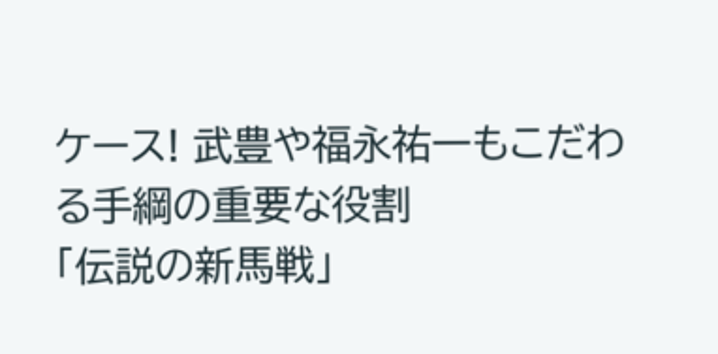ケース! 武豊や福永祐一もこだわる手綱の重要な役割
「伝説の新馬戦」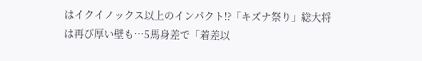はイクイノックス以上のインパクト!?「キズナ祭り」総大将は再び厚い壁も…5馬身差で「着差以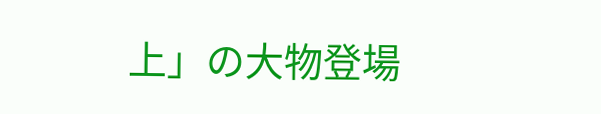上」の大物登場